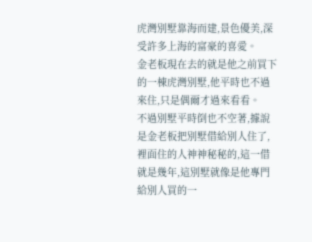虎灣別墅靠海而建,景色優美,深受許多上海的富豪的喜愛。
金老板現在去的就是他之前買下的一棟虎灣別墅,他平時也不過來住,只是偶爾才過來看看。
不過別墅平時倒也不空著,據說是金老板把別墅借給別人住了,裡面住的人神神秘秘的,這一借就是幾年,這別墅就像是他專門給別人買的一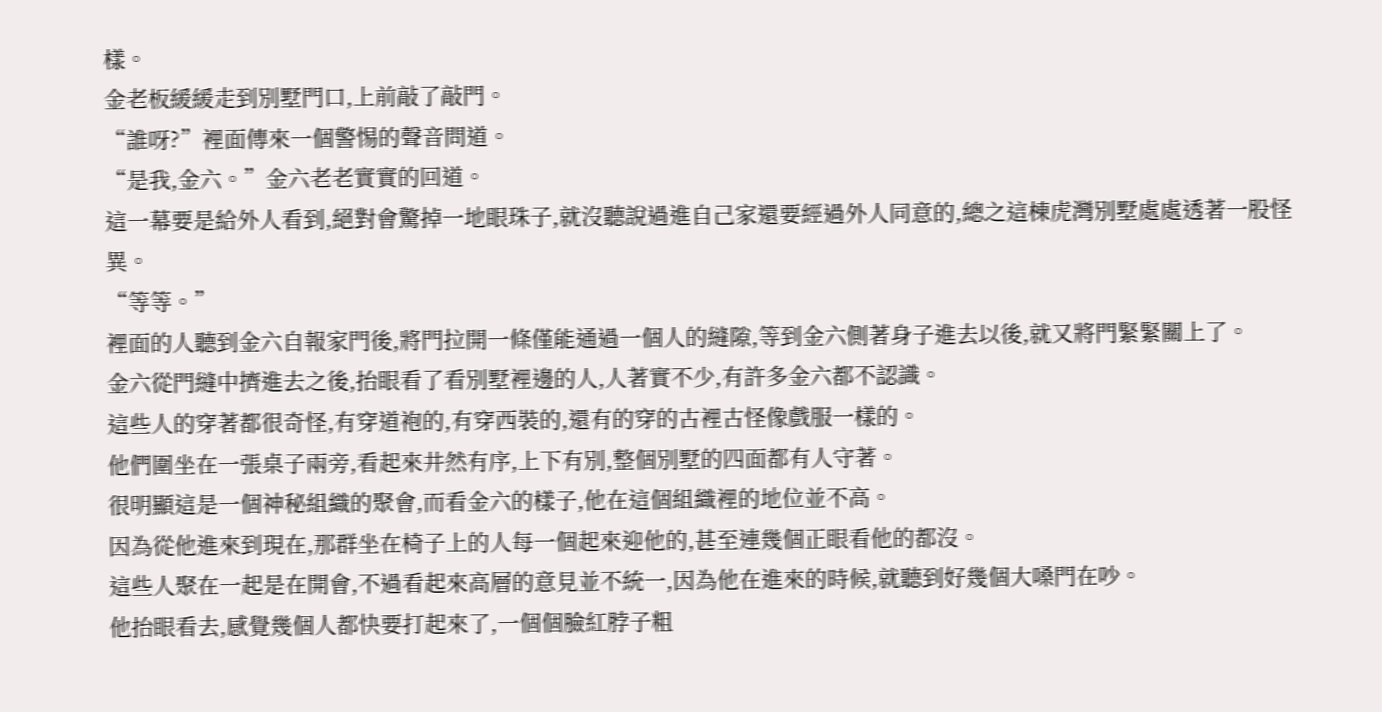樣。
金老板緩緩走到別墅門口,上前敲了敲門。
“誰呀?”裡面傳來一個警惕的聲音問道。
“是我,金六。”金六老老實實的回道。
這一幕要是給外人看到,絕對會驚掉一地眼珠子,就沒聽說過進自己家還要經過外人同意的,總之這棟虎灣別墅處處透著一股怪異。
“等等。”
裡面的人聽到金六自報家門後,將門拉開一條僅能通過一個人的縫隙,等到金六側著身子進去以後,就又將門緊緊關上了。
金六從門縫中擠進去之後,抬眼看了看別墅裡邊的人,人著實不少,有許多金六都不認識。
這些人的穿著都很奇怪,有穿道袍的,有穿西裝的,還有的穿的古裡古怪像戲服一樣的。
他們圍坐在一張桌子兩旁,看起來井然有序,上下有別,整個別墅的四面都有人守著。
很明顯這是一個神秘組織的聚會,而看金六的樣子,他在這個組織裡的地位並不高。
因為從他進來到現在,那群坐在椅子上的人每一個起來迎他的,甚至連幾個正眼看他的都沒。
這些人聚在一起是在開會,不過看起來高層的意見並不統一,因為他在進來的時候,就聽到好幾個大嗓門在吵。
他抬眼看去,感覺幾個人都快要打起來了,一個個臉紅脖子粗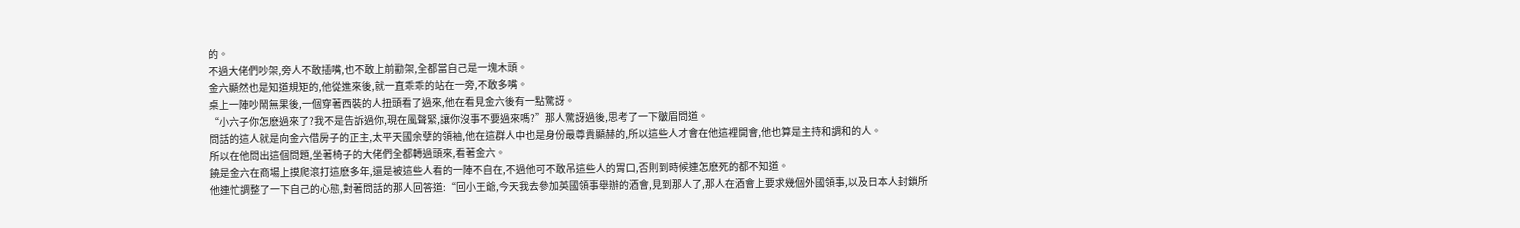的。
不過大佬們吵架,旁人不敢插嘴,也不敢上前勸架,全都當自己是一塊木頭。
金六顯然也是知道規矩的,他從進來後,就一直乖乖的站在一旁,不敢多嘴。
桌上一陣吵鬧無果後,一個穿著西裝的人扭頭看了過來,他在看見金六後有一點驚訝。
“小六子你怎麽過來了?我不是告訴過你,現在風聲緊,讓你沒事不要過來嗎?”那人驚訝過後,思考了一下皺眉問道。
問話的這人就是向金六借房子的正主,太平天國余孽的領袖,他在這群人中也是身份最尊貴顯赫的,所以這些人才會在他這裡開會,他也算是主持和調和的人。
所以在他問出這個問題,坐著椅子的大佬們全都轉過頭來,看著金六。
饒是金六在商場上摸爬滾打這麽多年,還是被這些人看的一陣不自在,不過他可不敢吊這些人的胃口,否則到時候連怎麽死的都不知道。
他連忙調整了一下自己的心態,對著問話的那人回答道:“回小王爺,今天我去參加英國領事舉辦的酒會,見到那人了,那人在酒會上要求幾個外國領事,以及日本人封鎖所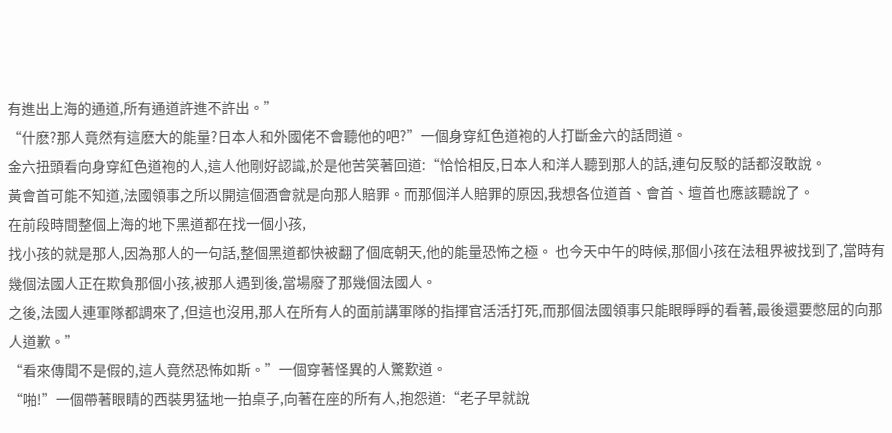有進出上海的通道,所有通道許進不許出。”
“什麽?那人竟然有這麽大的能量?日本人和外國佬不會聽他的吧?”一個身穿紅色道袍的人打斷金六的話問道。
金六扭頭看向身穿紅色道袍的人,這人他剛好認識,於是他苦笑著回道:“恰恰相反,日本人和洋人聽到那人的話,連句反駁的話都沒敢說。
黃會首可能不知道,法國領事之所以開這個酒會就是向那人賠罪。而那個洋人賠罪的原因,我想各位道首、會首、壇首也應該聽說了。
在前段時間整個上海的地下黑道都在找一個小孩,
找小孩的就是那人,因為那人的一句話,整個黑道都快被翻了個底朝天,他的能量恐怖之極。 也今天中午的時候,那個小孩在法租界被找到了,當時有幾個法國人正在欺負那個小孩,被那人遇到後,當場廢了那幾個法國人。
之後,法國人連軍隊都調來了,但這也沒用,那人在所有人的面前講軍隊的指揮官活活打死,而那個法國領事只能眼睜睜的看著,最後還要憋屈的向那人道歉。”
“看來傳聞不是假的,這人竟然恐怖如斯。”一個穿著怪異的人驚歎道。
“啪!”一個帶著眼睛的西裝男猛地一拍桌子,向著在座的所有人,抱怨道:“老子早就說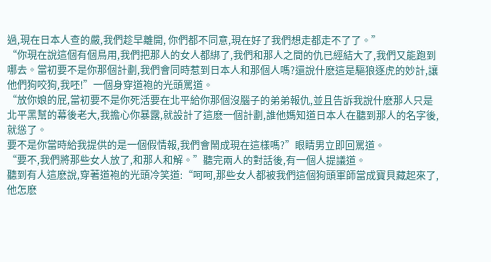過,現在日本人查的嚴,我們趁早離開, 你們都不同意,現在好了我們想走都走不了了。”
“你現在說這個有個鳥用,我們把那人的女人都綁了,我們和那人之間的仇已經結大了,我們又能跑到哪去。當初要不是你那個計劃,我們會同時惹到日本人和那個人嗎?還說什麽這是驅狼逐虎的妙計,讓他們狗咬狗,我呸!”一個身穿道袍的光頭罵道。
“放你娘的屁,當初要不是你死活要在北平給你那個沒腦子的弟弟報仇,並且告訴我說什麽那人只是北平黑幫的幕後老大,我擔心你暴露,就設計了這麽一個計劃,誰他媽知道日本人在聽到那人的名字後,就慫了。
要不是你當時給我提供的是一個假情報,我們會鬧成現在這樣嗎?”眼睛男立即回罵道。
“要不,我們將那些女人放了,和那人和解。”聽完兩人的對話後,有一個人提議道。
聽到有人這麽說,穿著道袍的光頭冷笑道:“呵呵,那些女人都被我們這個狗頭軍師當成寶貝藏起來了,他怎麽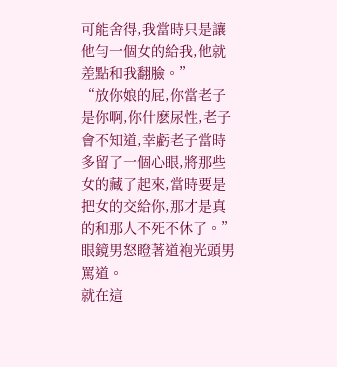可能舍得,我當時只是讓他勻一個女的給我,他就差點和我翻臉。”
“放你娘的屁,你當老子是你啊,你什麽尿性,老子會不知道,幸虧老子當時多留了一個心眼,將那些女的藏了起來,當時要是把女的交給你,那才是真的和那人不死不休了。”眼鏡男怒瞪著道袍光頭男罵道。
就在這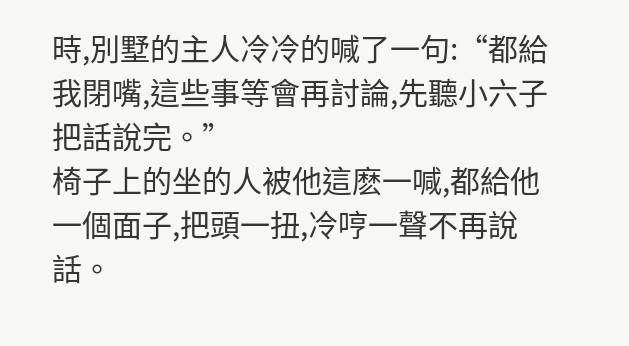時,別墅的主人冷冷的喊了一句:“都給我閉嘴,這些事等會再討論,先聽小六子把話說完。”
椅子上的坐的人被他這麽一喊,都給他一個面子,把頭一扭,冷哼一聲不再說話。